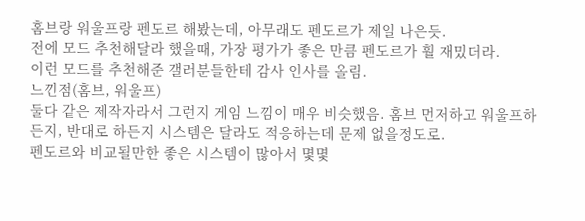홈브랑 워울프랑 펜도르 해봤는데, 아무래도 펜도르가 제일 나은듯.
전에 모드 추천해달라 했을때, 가장 평가가 좋은 만큼 펜도르가 훨 재밌더라.
이런 모드를 추천해준 갤러분들한테 감사 인사를 올림.
느낀점(홈브, 워울프)
둘다 같은 제작자라서 그런지 게임 느낌이 매우 비슷했음. 홈브 먼저하고 워울프하든지, 반대로 하든지 시스템은 달라도 적응하는데 문제 없을정도로.
펜도르와 비교될만한 좋은 시스템이 많아서 몇몇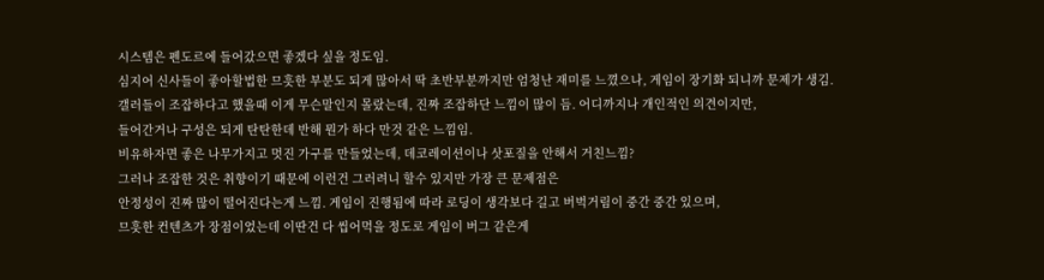시스템은 펜도르에 들어갔으면 좋겠다 싶을 정도임.
심지어 신사들이 좋아할법한 므흣한 부분도 되게 많아서 딱 초반부분까지만 엄청난 재미를 느꼈으나, 게임이 장기화 되니까 문제가 생김.
갤러들이 조잡하다고 했을때 이게 무슨말인지 몰랐는데, 진짜 조잡하단 느낌이 많이 듬. 어디까지나 개인적인 의견이지만,
들어간거나 구성은 되게 탄탄한데 반해 뭔가 하다 만것 같은 느낌임.
비유하자면 좋은 나무가지고 멋진 가구를 만들었는데, 데코레이션이나 삿포질을 안해서 거친느낌?
그러나 조잡한 것은 취향이기 때문에 이런건 그러려니 할수 있지만 가장 큰 문제점은
안정성이 진짜 많이 떨어진다는게 느낌. 게임이 진행됨에 따라 로딩이 생각보다 길고 버벅거림이 중간 중간 있으며,
므흣한 컨텐츠가 장점이었는데 이딴건 다 씹어먹을 정도로 게임이 버그 같은게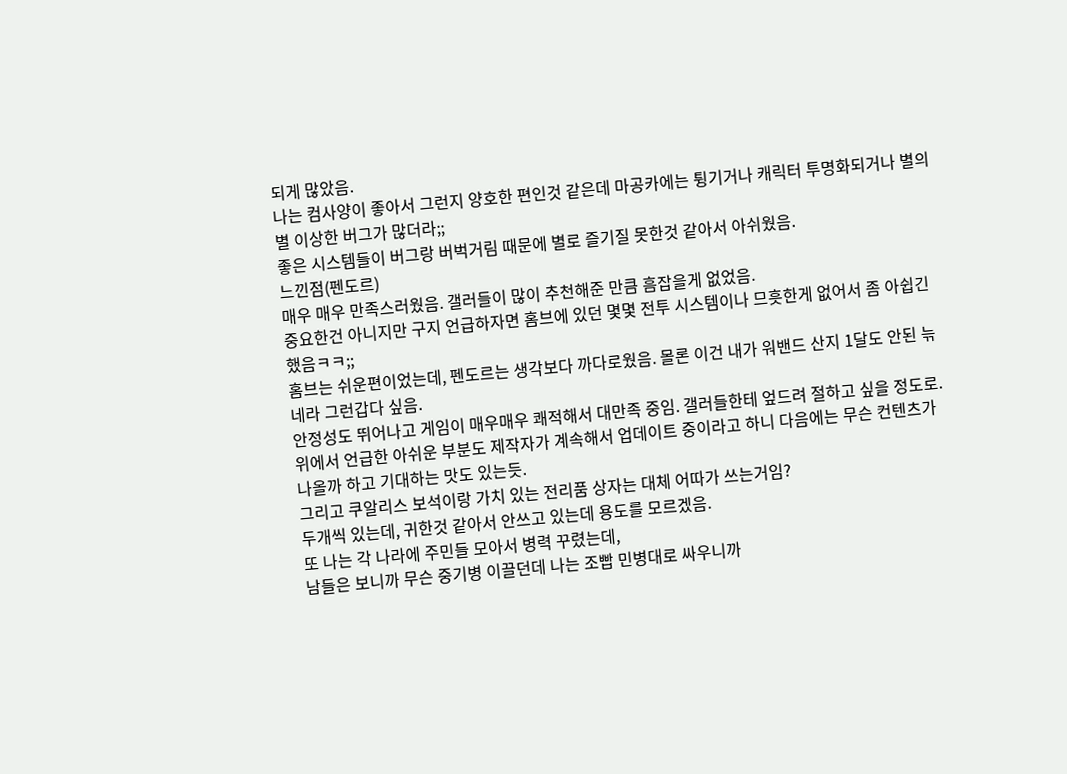되게 많았음.
나는 컴사양이 좋아서 그런지 양호한 편인것 같은데 마공카에는 튕기거나 캐릭터 투명화되거나 별의별 이상한 버그가 많더라;;
좋은 시스템들이 버그랑 버벅거림 때문에 별로 즐기질 못한것 같아서 아쉬웠음.
느낀점(펜도르)
매우 매우 만족스러웠음. 갤러들이 많이 추천해준 만큼 흠잡을게 없었음.
중요한건 아니지만 구지 언급하자면 홈브에 있던 몇몇 전투 시스템이나 므흣한게 없어서 좀 아쉽긴 했음ㅋㅋ;;
홈브는 쉬운편이었는데, 펜도르는 생각보다 까다로웠음. 몰론 이건 내가 워밴드 산지 1달도 안된 늒네라 그런갑다 싶음.
안정성도 뛰어나고 게임이 매우매우 쾌적해서 대만족 중임. 갤러들한테 엎드려 절하고 싶을 정도로.
위에서 언급한 아쉬운 부분도 제작자가 계속해서 업데이트 중이라고 하니 다음에는 무슨 컨텐츠가 나올까 하고 기대하는 맛도 있는듯.
그리고 쿠알리스 보석이랑 가치 있는 전리품 상자는 대체 어따가 쓰는거임?
두개씩 있는데, 귀한것 같아서 안쓰고 있는데 용도를 모르겠음.
또 나는 각 나라에 주민들 모아서 병력 꾸렸는데,
남들은 보니까 무슨 중기병 이끌던데 나는 조빱 민병대로 싸우니까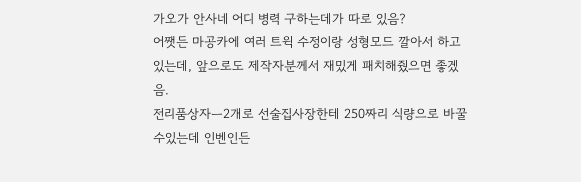가오가 안사네 어디 병력 구하는데가 따로 있음?
어쨋든 마공카에 여러 트윅 수정이랑 성형모드 깔아서 하고 있는데, 앞으로도 제작자분께서 재밌게 패치해줬으면 좋겠음.
전리품상자ㅡ2개로 선술집사장한테 250짜리 식량으로 바꿀수있는데 인벤인든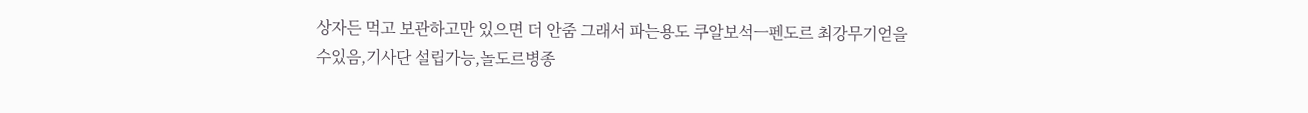상자든 먹고 보관하고만 있으면 더 안줌 그래서 파는용도 쿠알보석ㅡ펜도르 최강무기얻을수있음,기사단 설립가능,놀도르병종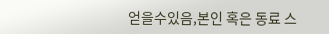얻을수있음,본인 혹은 동료 스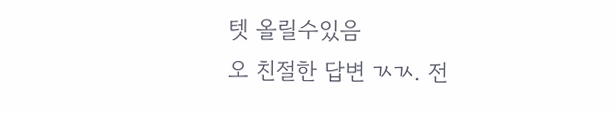텟 올릴수있음
오 친절한 답변 ㄳㄳ. 전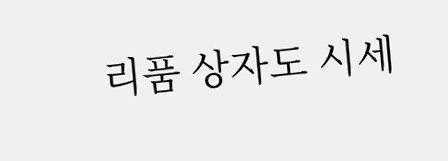리품 상자도 시세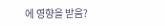에 영향을 받음?